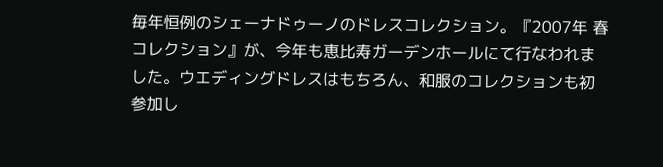毎年恒例のシェーナドゥーノのドレスコレクション。『2007年 春コレクション』が、今年も恵比寿ガーデンホールにて行なわれました。ウエディングドレスはもちろん、和服のコレクションも初参加し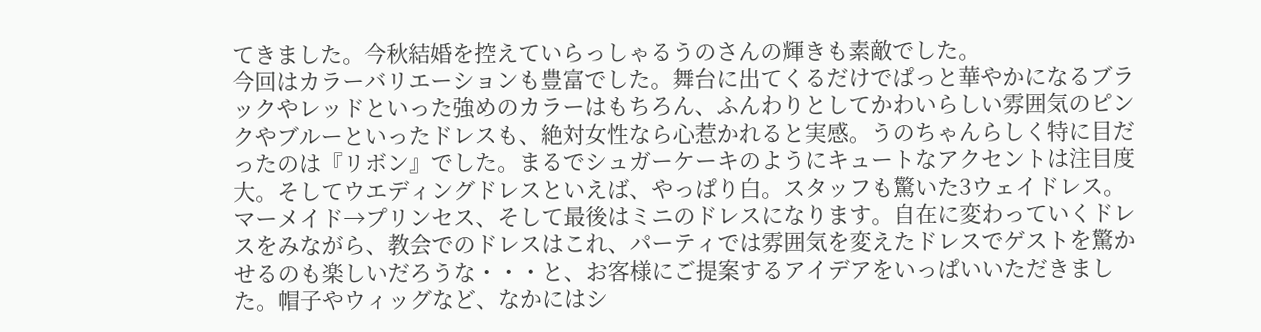てきました。今秋結婚を控えていらっしゃるうのさんの輝きも素敵でした。
今回はカラーバリエーションも豊富でした。舞台に出てくるだけでぱっと華やかになるブラックやレッドといった強めのカラーはもちろん、ふんわりとしてかわいらしい雰囲気のピンクやブルーといったドレスも、絶対女性なら心惹かれると実感。うのちゃんらしく特に目だったのは『リボン』でした。まるでシュガーケーキのようにキュートなアクセントは注目度大。そしてウエディングドレスといえば、やっぱり白。スタッフも驚いた3ウェイドレス。マーメイド→プリンセス、そして最後はミニのドレスになります。自在に変わっていくドレスをみながら、教会でのドレスはこれ、パーティでは雰囲気を変えたドレスでゲストを驚かせるのも楽しいだろうな・・・と、お客様にご提案するアイデアをいっぱいいただきました。帽子やウィッグなど、なかにはシ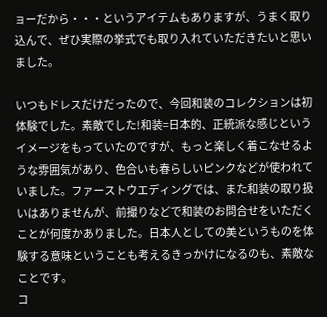ョーだから・・・というアイテムもありますが、うまく取り込んで、ぜひ実際の挙式でも取り入れていただきたいと思いました。

いつもドレスだけだったので、今回和装のコレクションは初体験でした。素敵でした!和装=日本的、正統派な感じというイメージをもっていたのですが、もっと楽しく着こなせるような雰囲気があり、色合いも春らしいピンクなどが使われていました。ファーストウエディングでは、また和装の取り扱いはありませんが、前撮りなどで和装のお問合せをいただくことが何度かありました。日本人としての美というものを体験する意味ということも考えるきっかけになるのも、素敵なことです。
コ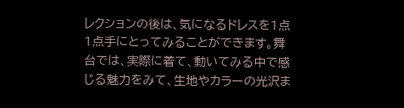レクションの後は、気になるドレスを1点1点手にとってみることができます。舞台では、実際に着て、動いてみる中で感じる魅力をみて、生地やカラーの光沢ま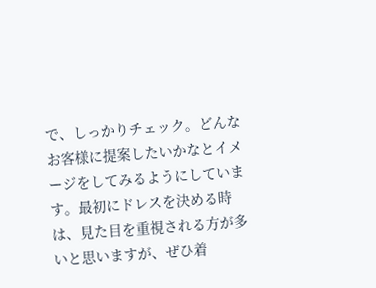で、しっかりチェック。どんなお客様に提案したいかなとイメージをしてみるようにしています。最初にドレスを決める時は、見た目を重視される方が多いと思いますが、ぜひ着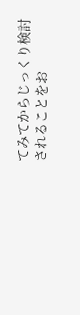てみてからじっくり検討されることをお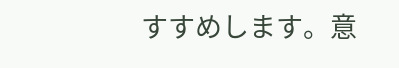すすめします。意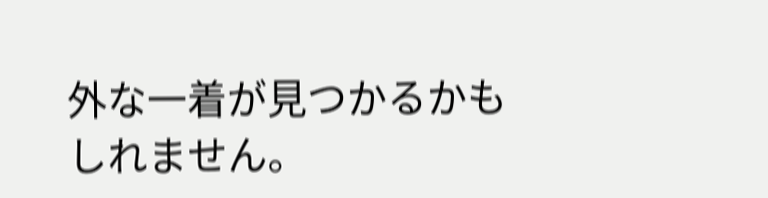外な一着が見つかるかもしれません。